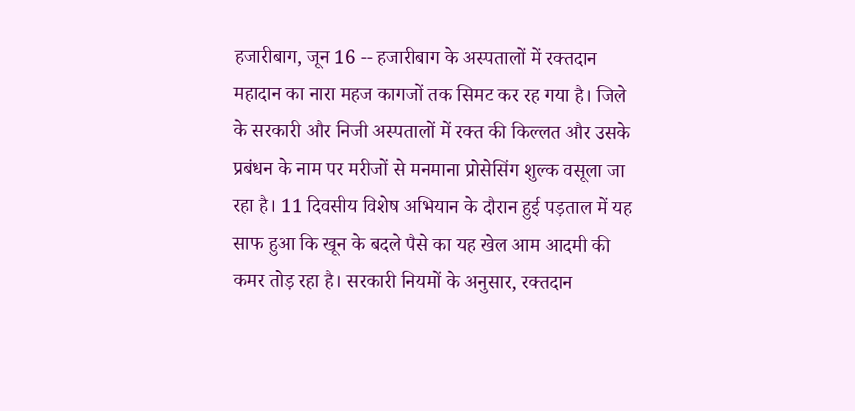हजारीबाग, जून 16 -- हजारीबाग के अस्पतालों में रक्तदान महादान का नारा महज कागजों तक सिमट कर रह गया है। जिले के सरकारी और निजी अस्पतालों में रक्त की किल्लत और उसके प्रबंधन के नाम पर मरीजों से मनमाना प्रोसेसिंग शुल्क वसूला जा रहा है। 11 दिवसीय विशेष अभियान के दौरान हुई पड़ताल में यह साफ हुआ कि खून के बदले पैसे का यह खेल आम आदमी की कमर तोड़ रहा है। सरकारी नियमों के अनुसार, रक्तदान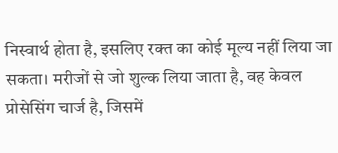निस्वार्थ होता है, इसलिए रक्त का कोई मूल्य नहीं लिया जा सकता। मरीजों से जो शुल्क लिया जाता है, वह केवल प्रोसेसिंग चार्ज है, जिसमें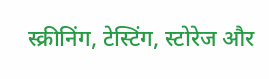स्क्रीनिंग, टेस्टिंग, स्टोरेज और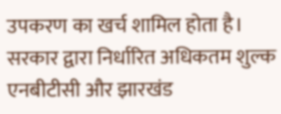उपकरण का खर्च शामिल होता है। सरकार द्वारा निर्धारित अधिकतम शुल्क एनबीटीसी और झारखंड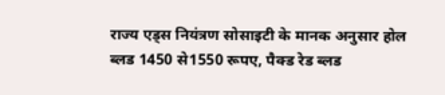राज्य एड्स नियंत्रण सोसाइटी के मानक अनुसार होल ब्लड 1450 से1550 रूपए, पैक्ड रेड ब्लड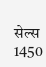सेल्स 1450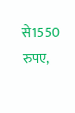से1550 रुपए,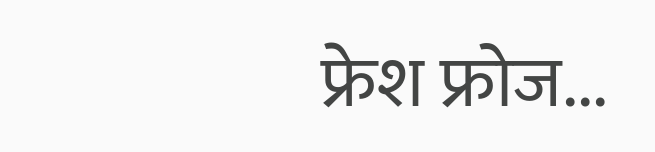फ्रेश फ्रोज...